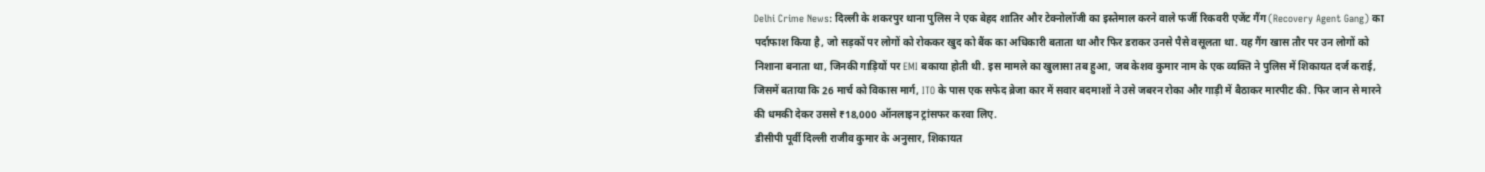Delhi Crime News: दिल्ली के शकरपुर थाना पुलिस ने एक बेहद शातिर और टेक्नोलॉजी का इस्तेमाल करने वाले फर्जी रिकवरी एजेंट गैंग (Recovery Agent Gang) का पर्दाफाश किया है, जो सड़कों पर लोगों को रोककर खुद को बैंक का अधिकारी बताता था और फिर डराकर उनसे पैसे वसूलता था. यह गैंग खास तौर पर उन लोगों को निशाना बनाता था, जिनकी गाड़ियों पर EMI बकाया होती थी. इस मामले का खुलासा तब हुआ, जब केशव कुमार नाम के एक व्यक्ति ने पुलिस में शिकायत दर्ज कराई, जिसमें बताया कि 26 मार्च को विकास मार्ग, ITO के पास एक सफेद ब्रेजा कार में सवार बदमाशों ने उसे जबरन रोका और गाड़ी में बैठाकर मारपीट की. फिर जान से मारने की धमकी देकर उससे ₹18,000 ऑनलाइन ट्रांसफर करवा लिए.
डीसीपी पूर्वी दिल्ली राजीव कुमार के अनुसार, शिकायत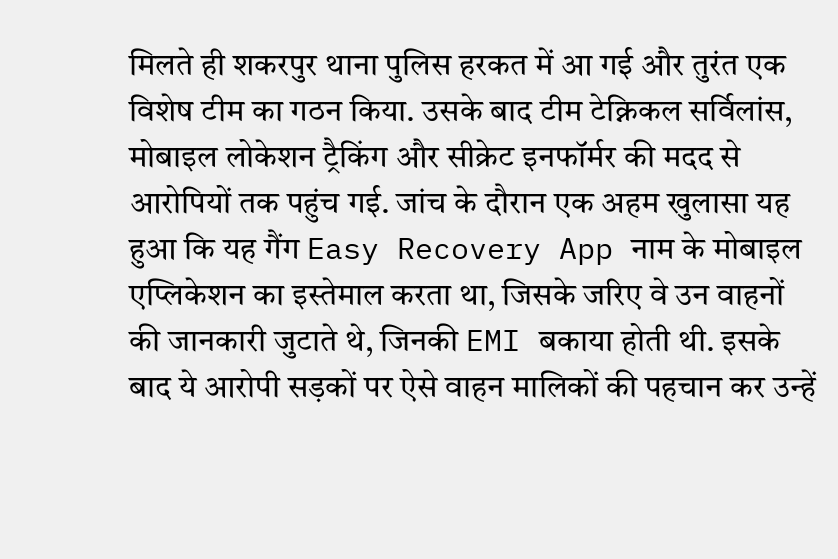मिलते ही शकरपुर थाना पुलिस हरकत में आ गई और तुरंत एक विशेष टीम का गठन किया. उसके बाद टीम टेक्निकल सर्विलांस, मोबाइल लोकेशन ट्रैकिंग और सीक्रेट इनफॉर्मर की मदद से आरोपियों तक पहुंच गई. जांच के दौरान एक अहम खुलासा यह हुआ कि यह गैंग Easy Recovery App नाम के मोबाइल एप्लिकेशन का इस्तेमाल करता था, जिसके जरिए वे उन वाहनों की जानकारी जुटाते थे, जिनकी EMI बकाया होती थी. इसके बाद ये आरोपी सड़कों पर ऐसे वाहन मालिकों की पहचान कर उन्हें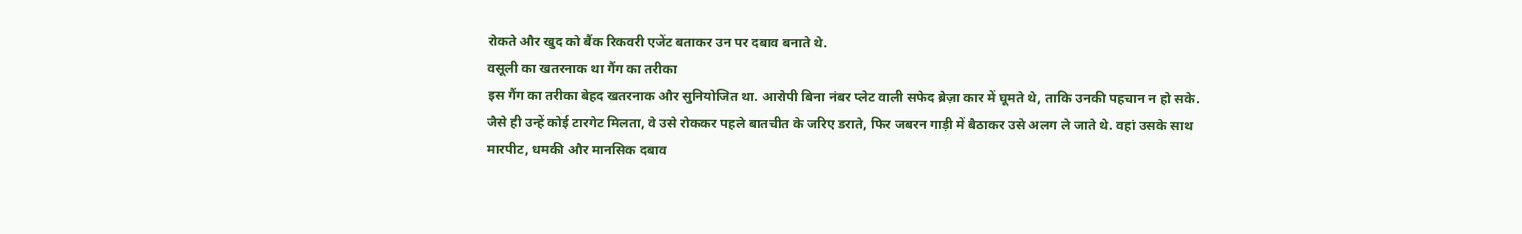रोकते और खुद को बैंक रिकवरी एजेंट बताकर उन पर दबाव बनाते थे.
वसूली का खतरनाक था गैंग का तरीका
इस गैंग का तरीका बेहद खतरनाक और सुनियोजित था. आरोपी बिना नंबर प्लेट वाली सफेद ब्रेज़ा कार में घूमते थे, ताकि उनकी पहचान न हो सके. जैसे ही उन्हें कोई टारगेट मिलता, वे उसे रोककर पहले बातचीत के जरिए डराते, फिर जबरन गाड़ी में बैठाकर उसे अलग ले जाते थे. वहां उसके साथ मारपीट, धमकी और मानसिक दबाव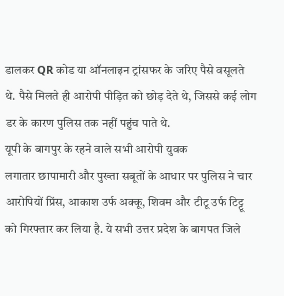डालकर QR कोड या ऑनलाइन ट्रांसफर के जरिए पैसे वसूलते थे. पैसे मिलते ही आरोपी पीड़ित को छोड़ देते थे, जिससे कई लोग डर के कारण पुलिस तक नहीं पहुंच पाते थे.
यूपी के बागपुर के रहने वाले सभी आरोपी युवक
लगातार छापामारी और पुख्ता सबूतों के आधार पर पुलिस ने चार आरोपियों प्रिंस, आकाश उर्फ अक्कू, शिवम और टीटू उर्फ टिट्टू को गिरफ्तार कर लिया है. ये सभी उत्तर प्रदेश के बागपत जिले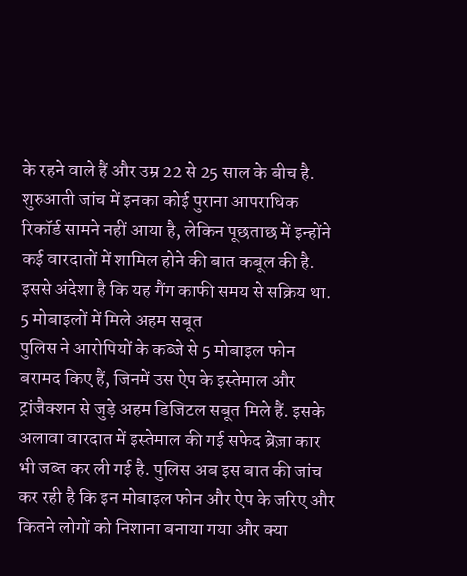के रहने वाले हैं और उम्र 22 से 25 साल के बीच है. शुरुआती जांच में इनका कोई पुराना आपराधिक रिकॉर्ड सामने नहीं आया है, लेकिन पूछताछ में इन्होंने कई वारदातों में शामिल होने की बात कबूल की है. इससे अंदेशा है कि यह गैंग काफी समय से सक्रिय था.
5 मोबाइलों में मिले अहम सबूत
पुलिस ने आरोपियों के कब्जे से 5 मोबाइल फोन बरामद किए हैं, जिनमें उस ऐप के इस्तेमाल और ट्रांजैक्शन से जुड़े अहम डिजिटल सबूत मिले हैं. इसके अलावा वारदात में इस्तेमाल की गई सफेद ब्रेज़ा कार भी जब्त कर ली गई है. पुलिस अब इस बात की जांच कर रही है कि इन मोबाइल फोन और ऐप के जरिए और कितने लोगों को निशाना बनाया गया और क्या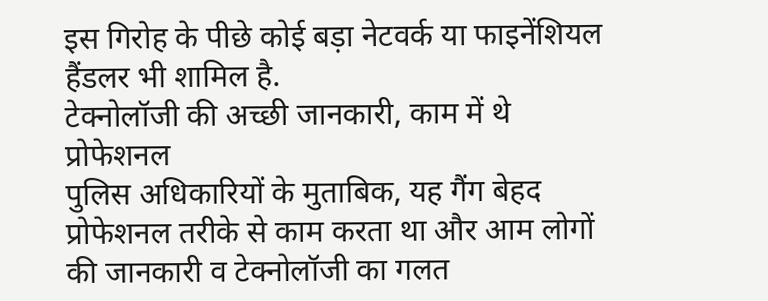इस गिरोह के पीछे कोई बड़ा नेटवर्क या फाइनेंशियल हैंडलर भी शामिल है.
टेक्नोलॉजी की अच्छी जानकारी, काम में थे प्रोफेशनल
पुलिस अधिकारियों के मुताबिक, यह गैंग बेहद प्रोफेशनल तरीके से काम करता था और आम लोगों की जानकारी व टेक्नोलॉजी का गलत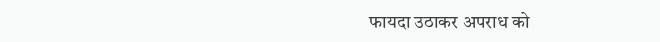फायदा उठाकर अपराध को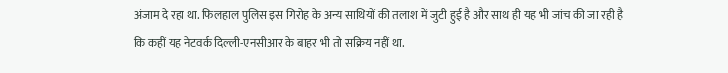अंजाम दे रहा था. फिलहाल पुलिस इस गिरोह के अन्य साथियों की तलाश में जुटी हुई है और साथ ही यह भी जांच की जा रही है कि कहीं यह नेटवर्क दिल्ली-एनसीआर के बाहर भी तो सक्रिय नहीं था.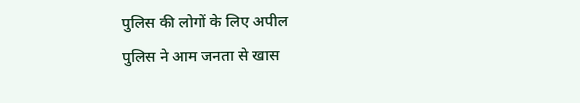पुलिस की लोगों के लिए अपील
पुलिस ने आम जनता से खास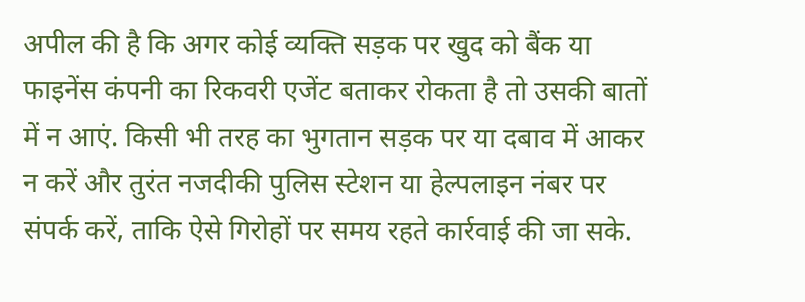अपील की है कि अगर कोई व्यक्ति सड़क पर खुद को बैंक या फाइनेंस कंपनी का रिकवरी एजेंट बताकर रोकता है तो उसकी बातों में न आएं. किसी भी तरह का भुगतान सड़क पर या दबाव में आकर न करें और तुरंत नजदीकी पुलिस स्टेशन या हेल्पलाइन नंबर पर संपर्क करें, ताकि ऐसे गिरोहों पर समय रहते कार्रवाई की जा सके.